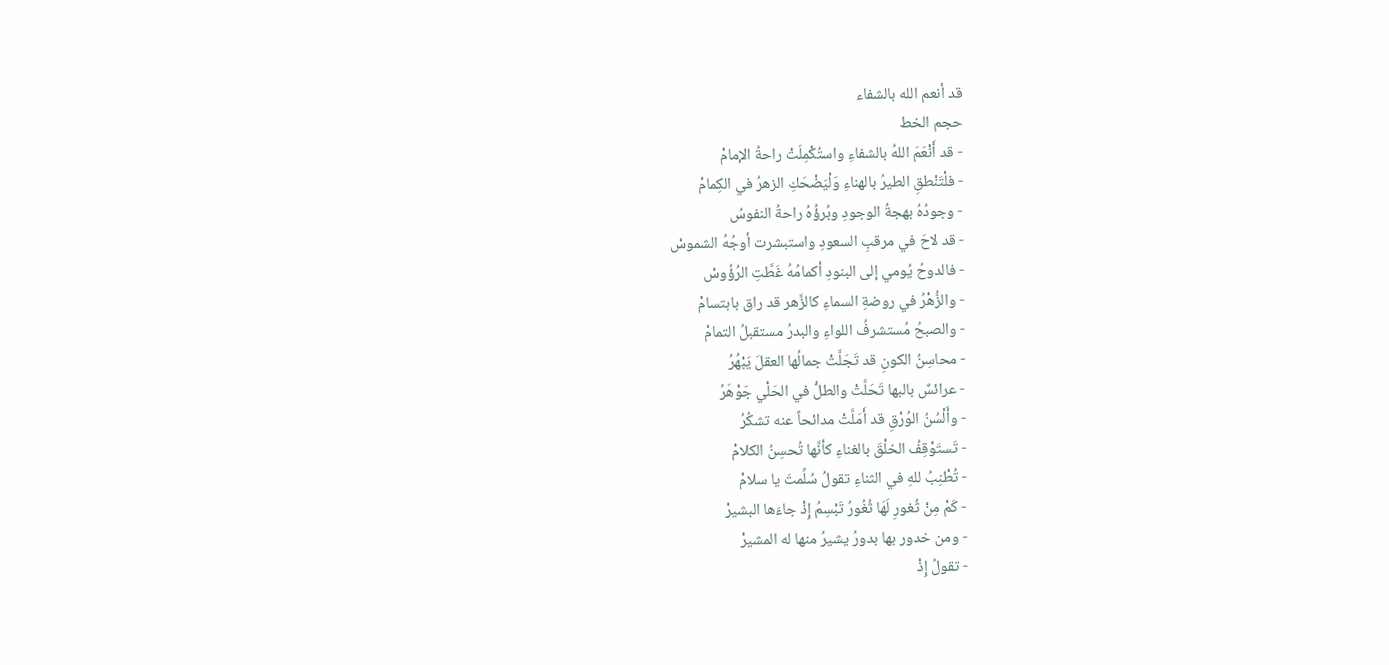قد أنعم الله بالشفاء
حجم الخط
- قد أَنْعَمَ اللهُ بالشفاءِ واستُكْمِلَتْ راحةُ الإمامْ
- فلْتَنْطقِ الطيرُ بالهناءِ وَلْيَضْحَكِ الزهرُ في الكِمامْ
- وجودُهُ بهجةُ الوجودِ وبُرؤُهُ راحةُ النفوسُ
- قد لاحَ في مرقبِ السعودِ واستبشرت أوجُهُ الشموسْ
- فالدوحُ يُومي إلى البنودِ أكمامُهُ غَطَّتِ الرُؤُوسْ
- والزُّهْرُ في روضةِ السماءِ كالزَّهر قد راق بابتسامْ
- والصبحُ مُستشرفُ اللواءِ والبدرُ مستقبلُ التمامْ
- محاسِنُ الكونِ قد تَجَلَّتْ جمالُها العقلَ يَبْهُرُ
- عرائسٌ بالبها تَحَلَّتْ والطلُّ في الحَلْي جَوْهَرُ
- وأَلْسُنُ الوُرْقِ قد أَمَلَّتْ مدائحاً عنه تشكُرُ
- تَستَوْقِفُ الخلْقَ بالغناءِ كأنَّها تُحسِنُ الكلامْ
- تُطْنِبُ للهِ في الثناءِ تقولُ سُلِّمتَ يا سلامْ
- كَمْ مِنْ ثُغورِ لَهَا ثُغُورُ تَبْسِمُ إِذْ جاءَها البشيرْ
- ومن خدور بها بدورُ يشيرُ منها له المشيرْ
- تقولُ إِذْ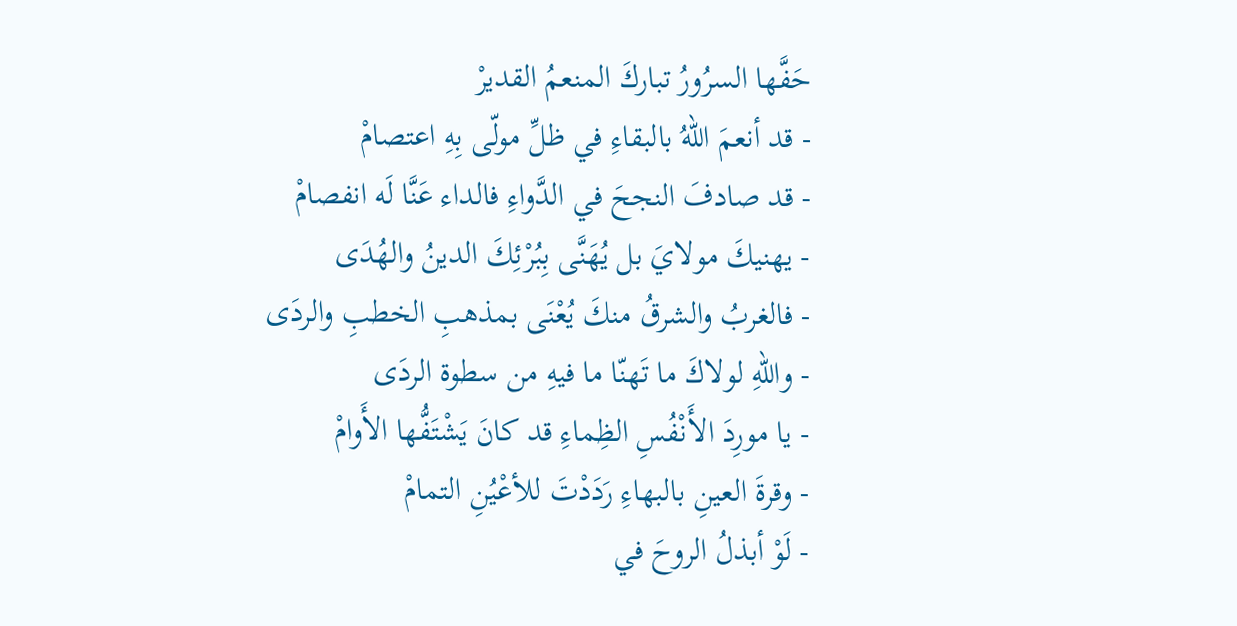حَفَّها السرُورُ تباركَ المنعمُ القديرْ
- قد أنعمَ اللهُ بالبقاءِ في ظلِّ مولّى بِهِ اعتصامْ
- قد صادفَ النجحَ في الدَّواءِ فالداء عَنَّا لَه انفصامْ
- يهنيكَ مولايَ بل يُهَنَّى بِبُرْئِكَ الدينُ والهُدَى
- فالغربُ والشرقُ منكَ يُعْنَى بمذهبِ الخطبِ والردَى
- واللهِ لولاكَ ما تَهنّا ما فيهِ من سطوة الردَى
- يا مورِدَ الأَنْفُسِ الظِماءِ قد كانَ يَشْتَفُّها الأَوامْ
- وقرةَ العينِ بالبهاءِ رَدَدْتَ للأعْيُنِ التمامْ
- لَوْ أبذلُ الروحَ في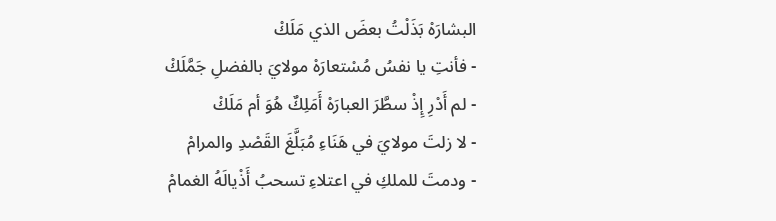البشارَهْ بَذَلْتُ بعضَ الذي مَلَكْ
- فأنتِ يا نفسُ مُسْتعارَهْ مولايَ بالفضلِ جَمَّلَكْ
- لم أَدْرِ إِذْ سطَّرَ العبارَهْ أَمَلِكٌ هُوَ أم مَلَكْ
- لا زلتَ مولايَ في هَنَاءِ مُبَلَّغَ القَصْدِ والمرامْ
- ودمتَ للملكِ في اعتلاءِ تسحبُ أَذْيالَهُ الغمامْ